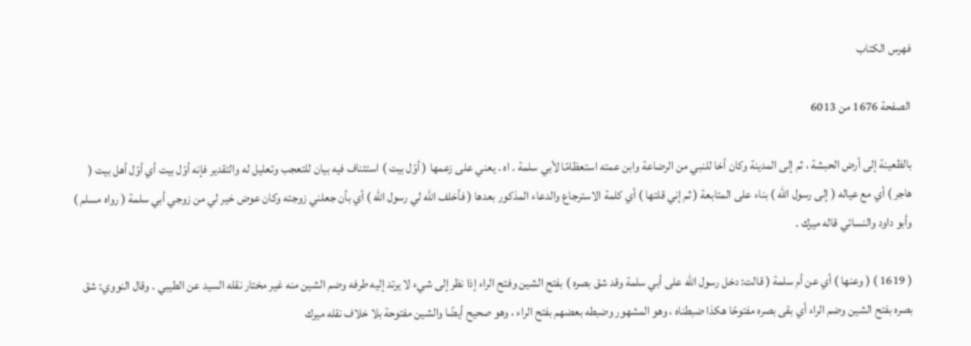فهرس الكتاب

الصفحة 1676 من 6013

بالظعينة إلى أرض الحبشة ، ثم إلى المدينة وكان أخا للنبي من الرضاعة وابن عمته استعظامًا لأبي سلمة . اه . يعني على زعمها ( أوّل بيت ) استئناف فيه بيان للتعجب وتعليل له والتقدير فإنه أوّل بيت أي أوّل أهل بيت ( هاجر ) أي مع عياله ( إلى رسول الله ) بناء على المتابعة ( ثم إني قلتها ) أي كلمة الاسترجاع والدعاء المذكور بعدها ( فأخلف الله لي رسول الله ) أي بأن جعلني زوجته وكان عوض خير لي من زوجي أبي سلمة ( رواه مسلم ) وأبو داود والنسائي قاله ميرك .

( 1619 ) ( وعنها ) أي عن أم سلمة ( قالت: دخل رسول الله على أبي سلمة وقد شق بصره ) بفتح الشين وفتح الراء إذا نظر إلى شيء لا يرتد إليه طرفه وضم الشين منه غير مختار نقله السيد عن الطيبي . وقال النووي: شق بصره بفتح الشين وضم الراء أي بقى بصره مفتوحًا هكذا ضبطناه ، وهو المشهور وضبطه بعضهم بفتح الراء ، وهو صحيح أيضًا والشين مفتوحة بلا خلاف نقله ميرك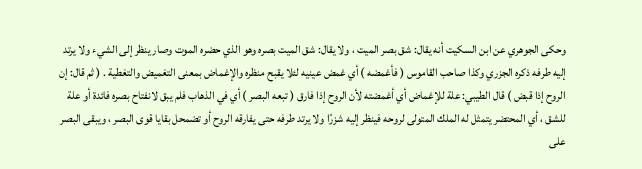وحكى الجوهري عن ابن السكيت أنه يقال: شق بصر الميت ، ولا يقال: شق الميت بصره وهو الذي حضره الموت وصار ينظر إلى الشيء ولا يرتد إليه طرفه ذكره الجزري وكذا صاحب القاموس ( فأغمضه ) أي غمض عينيه لئلا يقبح منظره والإغماض بمعنى التغميض والتغطية . ( ثم قال: إن الروح إذا قبض ) قال الطيبي: علة للإغماض أي أغمضته لأن الروح إذا فارق ( تبعه البصر ) أي في الذهاب فلم يبق لانفتاح بصره فائدة أو علة للشق ، أي المحتضر يتمثل له الملك المتولى لروحه فينظر إليه شزرًا ولا يرتد طرفه حتى يفارقه الروح أو تضمحل بقايا قوى البصر ، ويبقى البصر على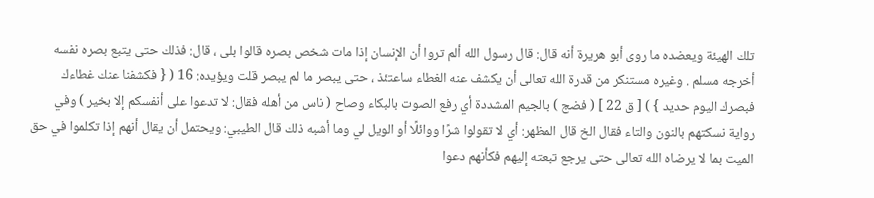تلك الهيئة ويعضده ما روى أبو هريرة أنه قال: قال رسول الله ألم تروا أن الإنسان إذا مات شخص بصره قالوا بلى ، قال: فذلك حتى يتبع بصره نفسه أخرجه مسلم . وغيره مستنكر من قدرة الله تعالى أن يكشف عنه الغطاء ساعتئذ ، حتى يبصر ما لم يبصر قلت ويؤيده: 16 ( { فكشفنا عنك غطاءك فبصرك اليوم حديد } ) [ ق 22 ] ( فضج ) بالجيم المشددة أي رفع الصوت بالبكاء وصاح ( ناس من أهله فقال: لا تدعوا على أنفسكم إلا بخير ) وفي رواية نسكتهم بالنون والتاء فقال الخ قال المظهر: أي لا تقولوا شرًا ووائلًا أو الويل لي وما أشبه ذلك قال الطيبي: ويحتمل أن يقال أنهم إذا تكلموا في حق الميت بما لا يرضاه الله تعالى حتى يرجع تبعته إليهم فكأنهم دعوا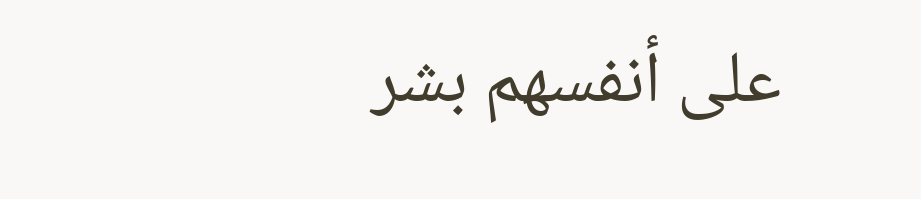على أنفسهم بشر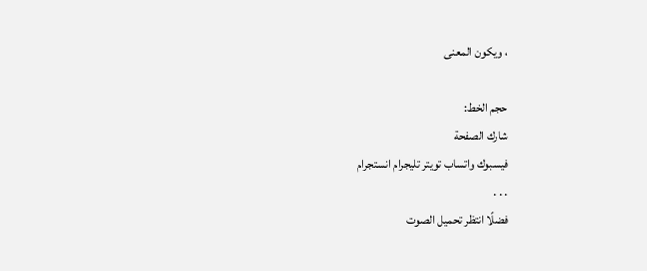، ويكون المعنى

حجم الخط:
شارك الصفحة
فيسبوك واتساب تويتر تليجرام انستجرام
. . .
فضلًا انتظر تحميل الصوت